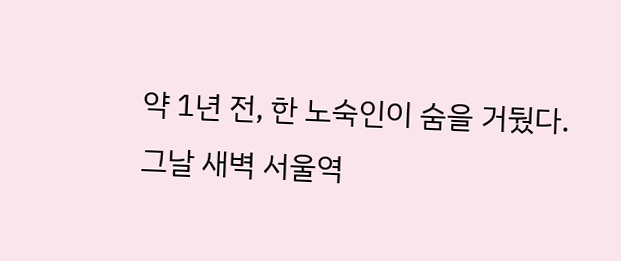약 1년 전, 한 노숙인이 숨을 거뒀다. 그날 새벽 서울역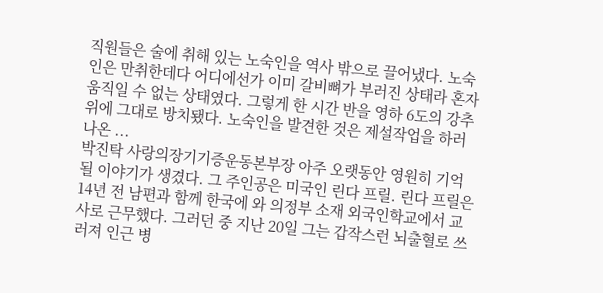직원들은 술에 취해 있는 노숙인을 역사 밖으로 끌어냈다. 노숙인은 만취한데다 어디에선가 이미 갈비뼈가 부러진 상태라 혼자 움직일 수 없는 상태였다. 그렇게 한 시간 반을 영하 6도의 강추위에 그대로 방치됐다. 노숙인을 발견한 것은 제설작업을 하러 나온 ...
박진탁 사랑의장기기증운동본부장 아주 오랫동안 영원히 기억될 이야기가 생겼다. 그 주인공은 미국인 린다 프릴. 린다 프릴은 14년 전 남편과 함께 한국에 와 의정부 소재 외국인학교에서 교사로 근무했다. 그러던 중 지난 20일 그는 갑작스런 뇌출혈로 쓰러져 인근 병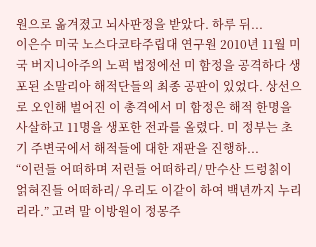원으로 옮겨졌고 뇌사판정을 받았다. 하루 뒤...
이은수 미국 노스다코타주립대 연구원 2010년 11월 미국 버지니아주의 노퍽 법정에선 미 함정을 공격하다 생포된 소말리아 해적단들의 최종 공판이 있었다. 상선으로 오인해 벌어진 이 총격에서 미 함정은 해적 한명을 사살하고 11명을 생포한 전과를 올렸다. 미 정부는 초기 주변국에서 해적들에 대한 재판을 진행하...
“이런들 어떠하며 저런들 어떠하리/ 만수산 드렁칡이 얽혀진들 어떠하리/ 우리도 이같이 하여 백년까지 누리리라.” 고려 말 이방원이 정몽주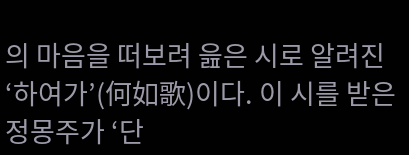의 마음을 떠보려 읊은 시로 알려진 ‘하여가’(何如歌)이다. 이 시를 받은 정몽주가 ‘단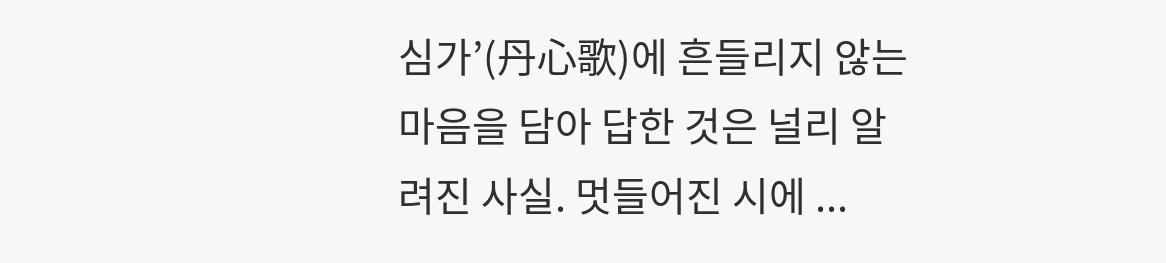심가’(丹心歌)에 흔들리지 않는 마음을 담아 답한 것은 널리 알려진 사실. 멋들어진 시에 ...